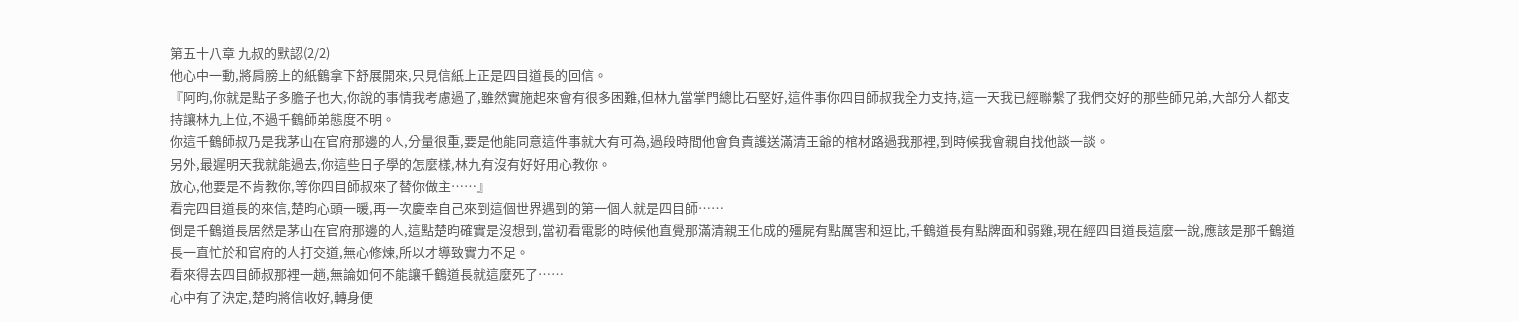第五十八章 九叔的默認(2/2)
他心中一動,將肩膀上的紙鶴拿下舒展開來,只見信紙上正是四目道長的回信。
『阿昀,你就是點子多膽子也大,你說的事情我考慮過了,雖然實施起來會有很多困難,但林九當掌門總比石堅好,這件事你四目師叔我全力支持,這一天我已經聯繫了我們交好的那些師兄弟,大部分人都支持讓林九上位,不過千鶴師弟態度不明。
你這千鶴師叔乃是我茅山在官府那邊的人,分量很重,要是他能同意這件事就大有可為,過段時間他會負責護送滿清王爺的棺材路過我那裡,到時候我會親自找他談一談。
另外,最遲明天我就能過去,你這些日子學的怎麼樣,林九有沒有好好用心教你。
放心,他要是不肯教你,等你四目師叔來了替你做主……』
看完四目道長的來信,楚昀心頭一暖,再一次慶幸自己來到這個世界遇到的第一個人就是四目師……
倒是千鶴道長居然是茅山在官府那邊的人,這點楚昀確實是沒想到,當初看電影的時候他直覺那滿清親王化成的殭屍有點厲害和逗比,千鶴道長有點牌面和弱雞,現在經四目道長這麼一說,應該是那千鶴道長一直忙於和官府的人打交道,無心修煉,所以才導致實力不足。
看來得去四目師叔那裡一趟,無論如何不能讓千鶴道長就這麼死了……
心中有了決定,楚昀將信收好,轉身便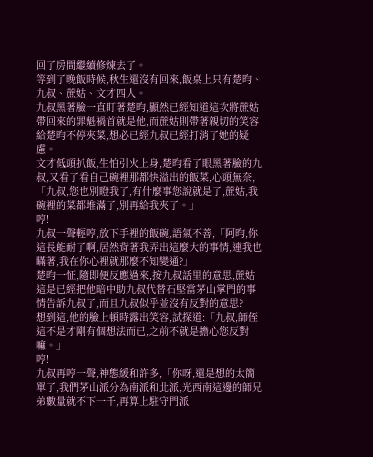回了房間繼續修煉去了。
等到了晚飯時候,秋生還沒有回來,飯桌上只有楚昀、九叔、蔗姑、文才四人。
九叔黑著臉一直盯著楚昀,顯然已經知道這次將蔗姑帶回來的罪魁禍首就是他,而蔗姑則帶著親切的笑容給楚昀不停夾菜,想必已經九叔已經打消了她的疑慮。
文才低頭扒飯,生怕引火上身,楚昀看了眼黑著臉的九叔,又看了看自己碗裡那都快溢出的飯菜,心頭無奈,「九叔,您也別瞪我了,有什麼事您說就是了,蔗姑,我碗裡的菜都堆滿了,別再給我夾了。」
哼!
九叔一聲輕哼,放下手裡的飯碗,語氣不善,「阿昀,你這長能耐了啊,居然背著我弄出這麼大的事情,連我也瞞著,我在你心裡就那麼不知變通?」
楚昀一怔,隨即便反應過來,按九叔話里的意思,蔗姑這是已經把他暗中助九叔代替石堅當茅山掌門的事情告訴九叔了,而且九叔似乎並沒有反對的意思?
想到這,他的臉上頓時露出笑容,試探道:「九叔,師侄這不是才剛有個想法而已,之前不就是擔心您反對嘛。」
哼!
九叔再哼一聲,神態緩和許多,「你呀,還是想的太簡單了,我們茅山派分為南派和北派,光西南這邊的師兄弟數量就不下一千,再算上駐守門派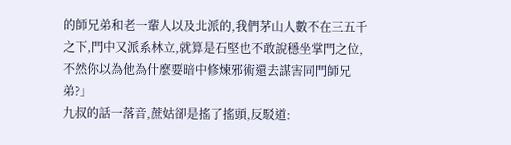的師兄弟和老一輩人以及北派的,我們茅山人數不在三五千之下,門中又派系林立,就算是石堅也不敢說穩坐掌門之位,不然你以為他為什麼要暗中修煉邪術還去謀害同門師兄弟?」
九叔的話一落音,蔗姑卻是搖了搖頭,反駁道: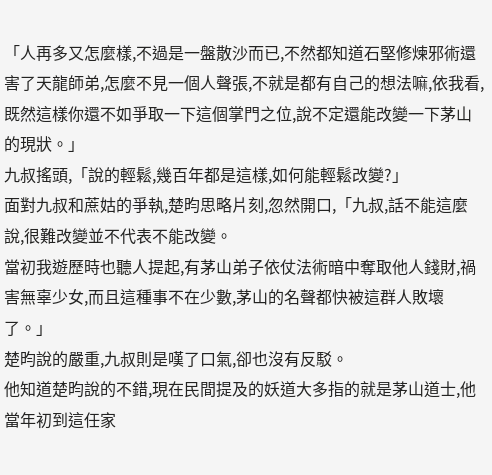「人再多又怎麼樣,不過是一盤散沙而已,不然都知道石堅修煉邪術還害了天龍師弟,怎麼不見一個人聲張,不就是都有自己的想法嘛,依我看,既然這樣你還不如爭取一下這個掌門之位,說不定還能改變一下茅山的現狀。」
九叔搖頭,「說的輕鬆,幾百年都是這樣,如何能輕鬆改變?」
面對九叔和蔗姑的爭執,楚昀思略片刻,忽然開口,「九叔,話不能這麼說,很難改變並不代表不能改變。
當初我遊歷時也聽人提起,有茅山弟子依仗法術暗中奪取他人錢財,禍害無辜少女,而且這種事不在少數,茅山的名聲都快被這群人敗壞了。」
楚昀說的嚴重,九叔則是嘆了口氣,卻也沒有反駁。
他知道楚昀說的不錯,現在民間提及的妖道大多指的就是茅山道士,他當年初到這任家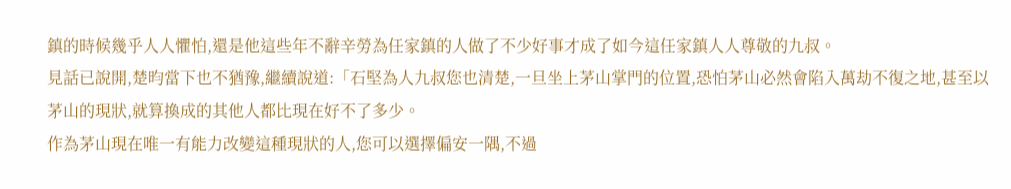鎮的時候幾乎人人懼怕,還是他這些年不辭辛勞為任家鎮的人做了不少好事才成了如今這任家鎮人人尊敬的九叔。
見話已說開,楚昀當下也不猶豫,繼續說道:「石堅為人九叔您也清楚,一旦坐上茅山掌門的位置,恐怕茅山必然會陷入萬劫不復之地,甚至以茅山的現狀,就算換成的其他人都比現在好不了多少。
作為茅山現在唯一有能力改變這種現狀的人,您可以選擇偏安一隅,不過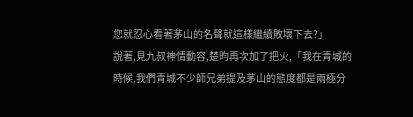您就忍心看著茅山的名聲就這樣繼續敗壞下去?」
說著,見九叔神情動容,楚昀再次加了把火,「我在青城的時候,我們青城不少師兄弟提及茅山的態度都是兩極分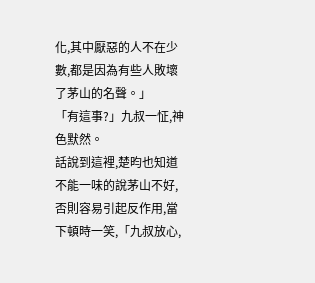化,其中厭惡的人不在少數,都是因為有些人敗壞了茅山的名聲。」
「有這事?」九叔一怔,神色默然。
話說到這裡,楚昀也知道不能一味的說茅山不好,否則容易引起反作用,當下頓時一笑,「九叔放心,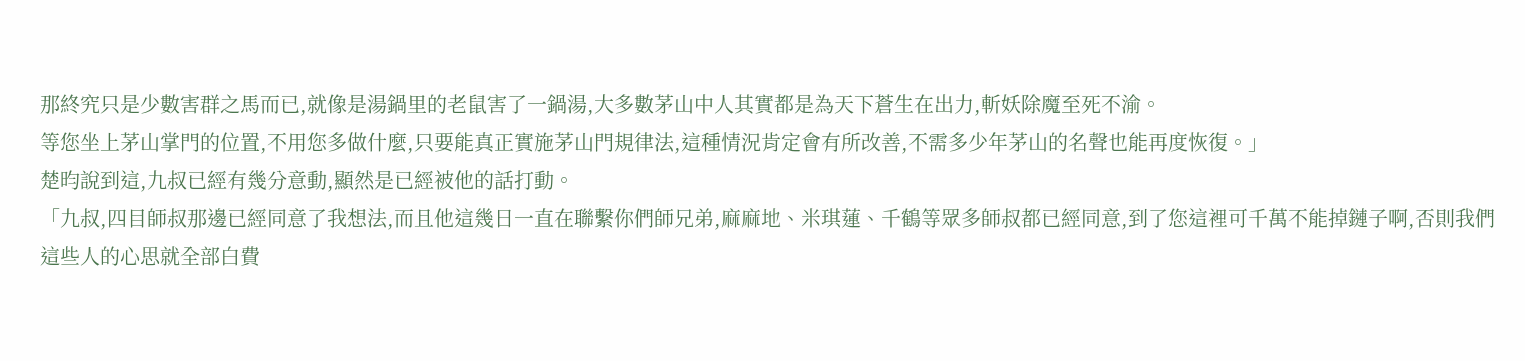那終究只是少數害群之馬而已,就像是湯鍋里的老鼠害了一鍋湯,大多數茅山中人其實都是為天下蒼生在出力,斬妖除魔至死不渝。
等您坐上茅山掌門的位置,不用您多做什麼,只要能真正實施茅山門規律法,這種情況肯定會有所改善,不需多少年茅山的名聲也能再度恢復。」
楚昀說到這,九叔已經有幾分意動,顯然是已經被他的話打動。
「九叔,四目師叔那邊已經同意了我想法,而且他這幾日一直在聯繫你們師兄弟,麻麻地、米琪蓮、千鶴等眾多師叔都已經同意,到了您這裡可千萬不能掉鏈子啊,否則我們這些人的心思就全部白費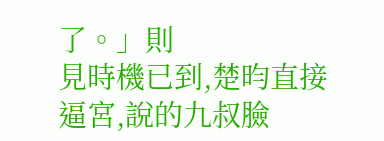了。」則
見時機已到,楚昀直接逼宮,說的九叔臉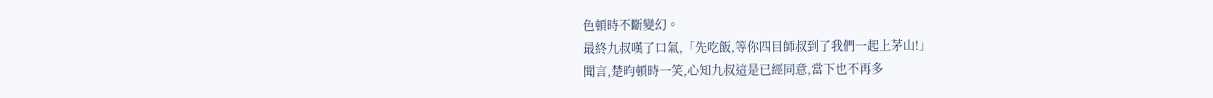色頓時不斷變幻。
最終九叔嘆了口氣,「先吃飯,等你四目師叔到了我們一起上茅山!」
聞言,楚昀頓時一笑,心知九叔這是已經同意,當下也不再多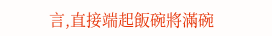言,直接端起飯碗將滿碗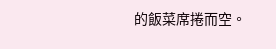的飯菜席捲而空。